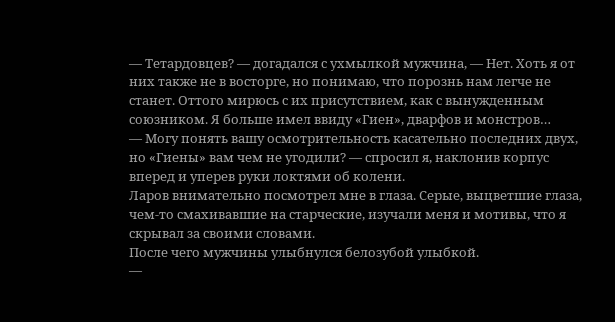— Тетардовцев? — догадался с ухмылкой мужчина, — Нет. Хоть я от них также не в восторге, но понимаю, что порознь нам легче не станет. Оттого мирюсь с их присутствием, как с вынужденным союзником. Я больше имел ввиду «Гиен», дварфов и монстров…
— Могу понять вашу осмотрительность касательно последних двух, но «Гиены» вам чем не угодили? — спросил я, наклонив корпус вперед и уперев руки локтями об колени.
Ларов внимательно посмотрел мне в глаза. Серые, выцветшие глаза, чем-то смахивавшие на старческие, изучали меня и мотивы, что я скрывал за своими словами.
После чего мужчины улыбнулся белозубой улыбкой.
—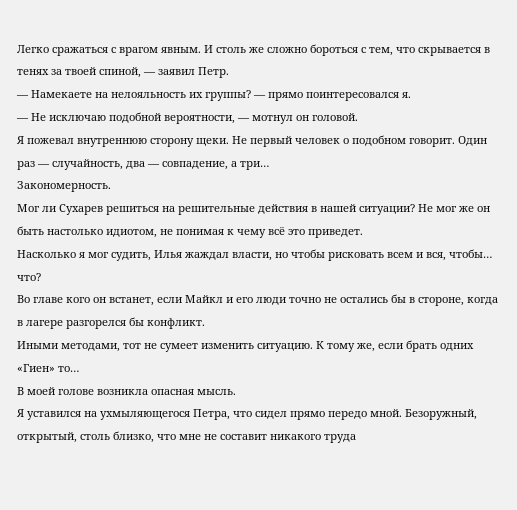Легко сражаться с врагом явным. И столь же сложно бороться с тем, что скрывается в тенях за твоей спиной, — заявил Петр.
— Намекаете на нелояльность их группы? — прямо поинтересовался я.
— Не исключаю подобной вероятности, — мотнул он головой.
Я пожевал внутреннюю сторону щеки. Не первый человек о подобном говорит. Один раз — случайность, два — совпадение, а три…
Закономерность.
Мог ли Сухарев решиться на решительные действия в нашей ситуации? Не мог же он быть настолько идиотом, не понимая к чему всё это приведет.
Насколько я мог судить, Илья жаждал власти, но чтобы рисковать всем и вся, чтобы… что?
Во главе кого он встанет, если Майкл и его люди точно не остались бы в стороне, когда в лагере разгорелся бы конфликт.
Иными методами, тот не сумеет изменить ситуацию. К тому же, если брать одних «Гиен» то…
В моей голове возникла опасная мысль.
Я уставился на ухмыляющегося Петра, что сидел прямо передо мной. Безоружный, открытый, столь близко, что мне не составит никакого труда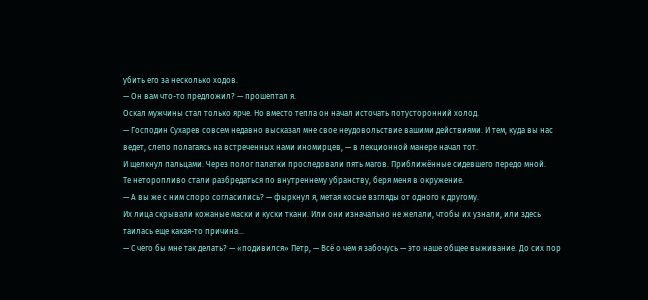убить его за несколько ходов.
— Он вам что-то предложил? — прошептал я.
Оскал мужчины стал только ярче. Но вместо тепла он начал источать потусторонний холод.
— Господин Сухарев совсем недавно высказал мне свое неудовольствие вашими действиями. И тем, куда вы нас ведет, слепо полагаясь на встреченных нами иномирцев, — в лекционной манере начал тот.
И щелкнул пальцами. Через полог палатки проследовали пять магов. Приближённые сидевшего передо мной.
Те неторопливо стали разбредаться по внутреннему убранству, беря меня в окружение.
— А вы же с ним споро согласились? — фыркнул я, метая косые взгляды от одного к другому.
Их лица скрывали кожаные маски и куски ткани. Или они изначально не желали, чтобы их узнали, или здесь таилась еще какая-то причина…
— С чего бы мне так делать? — «подивился» Петр, — Всё о чем я забочусь — это наше общее выживание. До сих пор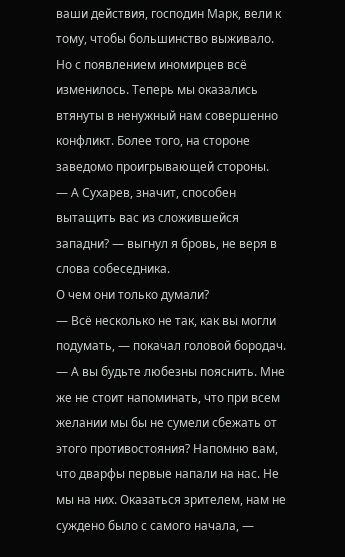ваши действия, господин Марк, вели к тому, чтобы большинство выживало. Но с появлением иномирцев всё изменилось. Теперь мы оказались втянуты в ненужный нам совершенно конфликт. Более того, на стороне заведомо проигрывающей стороны.
— А Сухарев, значит, способен вытащить вас из сложившейся западни? — выгнул я бровь, не веря в слова собеседника.
О чем они только думали?
— Всё несколько не так, как вы могли подумать, — покачал головой бородач.
— А вы будьте любезны пояснить. Мне же не стоит напоминать, что при всем желании мы бы не сумели сбежать от этого противостояния? Напомню вам, что дварфы первые напали на нас. Не мы на них. Оказаться зрителем, нам не суждено было с самого начала, —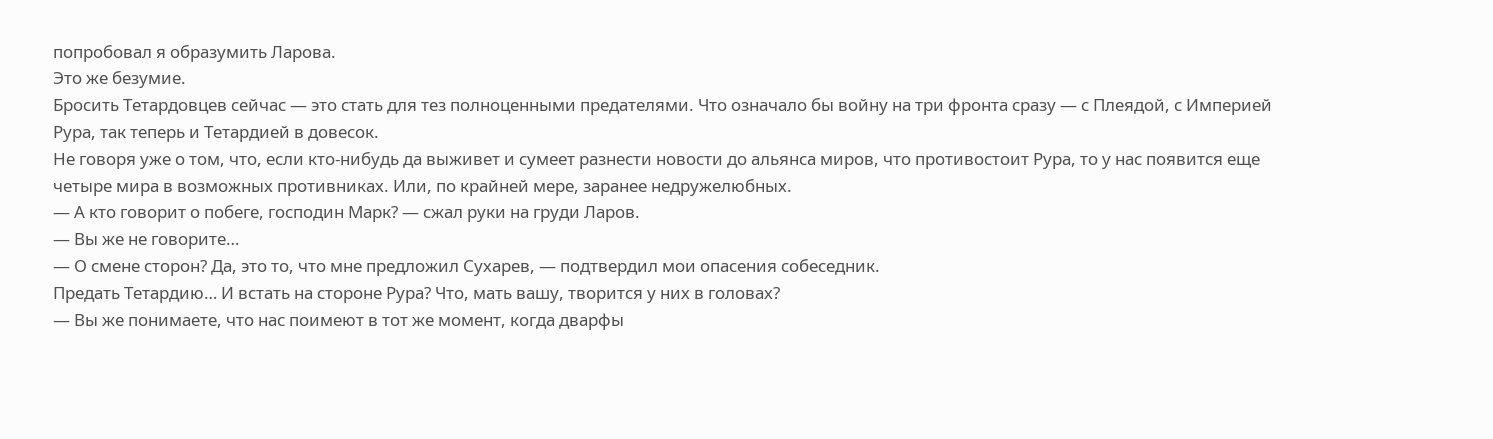попробовал я образумить Ларова.
Это же безумие.
Бросить Тетардовцев сейчас — это стать для тез полноценными предателями. Что означало бы войну на три фронта сразу — с Плеядой, с Империей Рура, так теперь и Тетардией в довесок.
Не говоря уже о том, что, если кто-нибудь да выживет и сумеет разнести новости до альянса миров, что противостоит Рура, то у нас появится еще четыре мира в возможных противниках. Или, по крайней мере, заранее недружелюбных.
— А кто говорит о побеге, господин Марк? — сжал руки на груди Ларов.
— Вы же не говорите…
— О смене сторон? Да, это то, что мне предложил Сухарев, — подтвердил мои опасения собеседник.
Предать Тетардию… И встать на стороне Рура? Что, мать вашу, творится у них в головах?
— Вы же понимаете, что нас поимеют в тот же момент, когда дварфы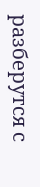разберутся с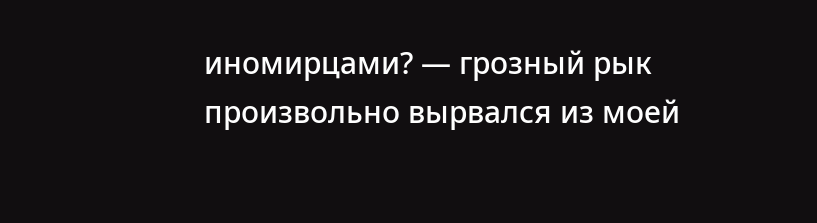иномирцами? — грозный рык произвольно вырвался из моей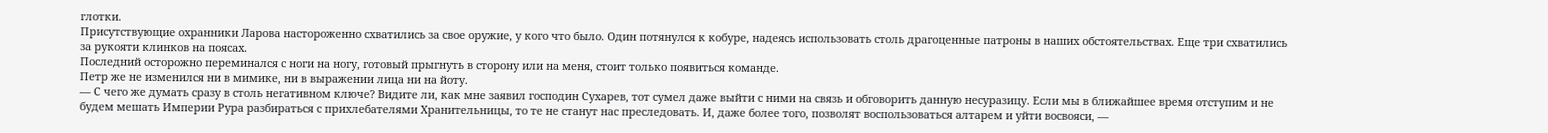глотки.
Присутствующие охранники Ларова настороженно схватились за свое оружие, у кого что было. Один потянулся к кобуре, надеясь использовать столь драгоценные патроны в наших обстоятельствах. Еще три схватились за рукояти клинков на поясах.
Последний осторожно переминался с ноги на ногу, готовый прыгнуть в сторону или на меня, стоит только появиться команде.
Петр же не изменился ни в мимике, ни в выражении лица ни на йоту.
— С чего же думать сразу в столь негативном ключе? Видите ли, как мне заявил господин Сухарев, тот сумел даже выйти с ними на связь и обговорить данную несуразицу. Если мы в ближайшее время отступим и не будем мешать Империи Рура разбираться с прихлебателями Хранительницы, то те не станут нас преследовать. И, даже более того, позволят воспользоваться алтарем и уйти восвояси, —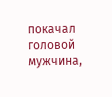покачал головой мужчина,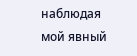наблюдая мой явный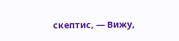скептис, — Вижу,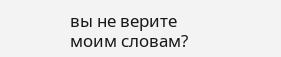вы не верите моим словам?